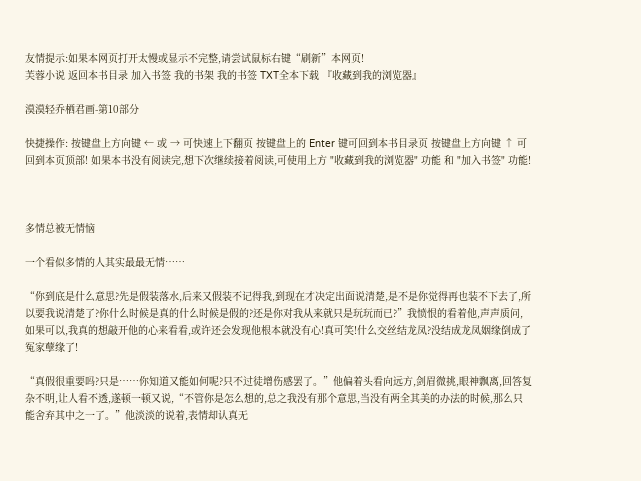友情提示:如果本网页打开太慢或显示不完整,请尝试鼠标右键“刷新”本网页!
芙蓉小说 返回本书目录 加入书签 我的书架 我的书签 TXT全本下载 『收藏到我的浏览器』

漠漠轻乔栖君画-第10部分

快捷操作: 按键盘上方向键 ← 或 → 可快速上下翻页 按键盘上的 Enter 键可回到本书目录页 按键盘上方向键 ↑ 可回到本页顶部! 如果本书没有阅读完,想下次继续接着阅读,可使用上方 "收藏到我的浏览器" 功能 和 "加入书签" 功能!



多情总被无情恼

一个看似多情的人其实最最无情……

“你到底是什么意思?先是假装落水,后来又假装不记得我,到现在才决定出面说清楚,是不是你觉得再也装不下去了,所以要我说清楚了?你什么时候是真的什么时候是假的?还是你对我从来就只是玩玩而已?”我愤恨的看着他,声声质问,如果可以,我真的想敲开他的心来看看,或许还会发现他根本就没有心!真可笑!什么交丝结龙凤?没结成龙凤姻缘倒成了冤家孽缘了!

“真假很重要吗?只是……你知道又能如何呢?只不过徒增伤感罢了。”他偏着头看向远方,剑眉微挑,眼神飘离,回答复杂不明,让人看不透,遂顿一顿又说,“不管你是怎么想的,总之我没有那个意思,当没有两全其美的办法的时候,那么只能舍弃其中之一了。”他淡淡的说着,表情却认真无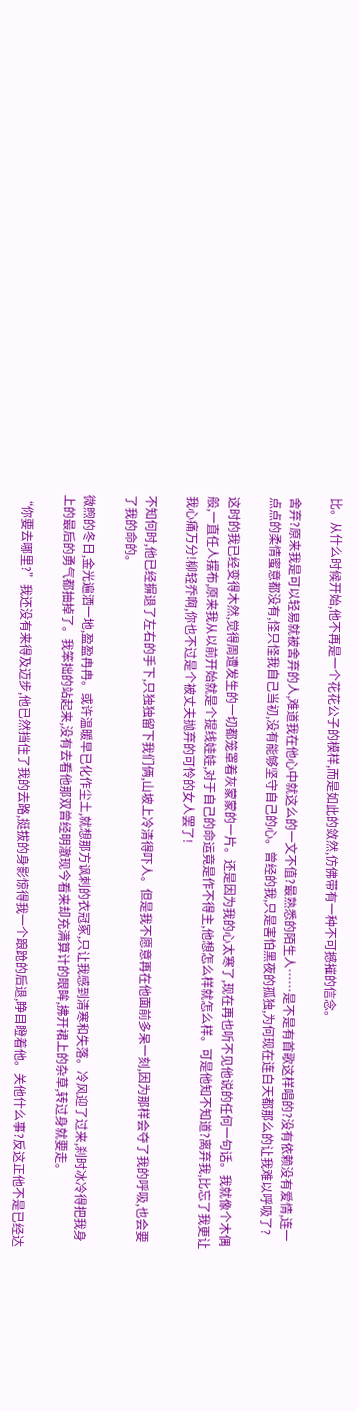比。从什么时候开始,他不再是一个花花公子的模样,而是如此的敛然,仿佛带有一种不可撼摧的信念。

舍弃?原来我是可以轻易就被舍弃的人,难道我在他心中就这么的一文不值?最熟悉的陌生人……是不是有首歌这样唱的?没有依赖没有爱情,连一点点的柔情蜜意都没有,怪只怪我自己当初,没有能够坚守自己的心。曾经的我,只是害怕黑夜的孤独,为何现在连白天都那么的让我难以呼吸了?

这时的我已经变得木然,觉得周遭发生的一切都笼罩着灰蒙蒙的一片。还是因为我的心太寒了,现在再也听不见他说的任何一句话。我就像个木偶般,一直任人摆布,原来我从以前开始就是个提线娃娃,对于自己的命运竟是作不得主,他想怎么样就怎么样。可是他知不知道?离弃我,比忘了我更让我心痛万分!柳轻乔啊,你也不过是个被丈夫抛弃的可怜的女人罢了!

不知何时,他已经摒退了左右的手下,只独独留下我们俩,山坡上冷清得吓人。但是我不愿意再在他面前多呆一刻,因为那样会夺了我的呼吸,也会要了我的命的。

微煦的冬日,金光遍洒一地,盈盈冉冉。或许温暖早已化作尘土,就想那方讽刺的衣冠冢,只让我感到清寒和失落。冷风迎了过来,刹时冰冷得把我身上的最后的勇气都抽掉了。我笨拙的站起来,没有去看他那双曾经明澈现今看来却充满算计的眼眸,拂开裙上的杂草,转过身就要走。

“你要去哪里?”我还没有来得及迈步,他已然挡住了我的去路,挺拔的身影惊得我一个踉跄的后退,睁目瞪着他。关他什么事?反这正他不是已经达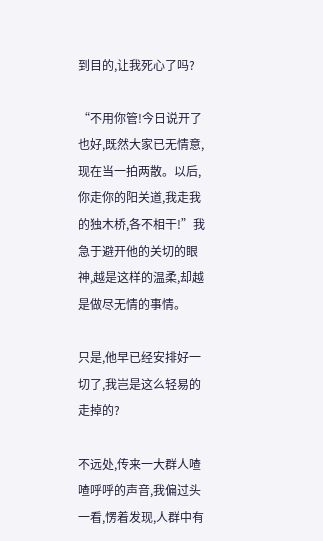到目的,让我死心了吗?

“不用你管!今日说开了也好,既然大家已无情意,现在当一拍两散。以后,你走你的阳关道,我走我的独木桥,各不相干!”我急于避开他的关切的眼神,越是这样的温柔,却越是做尽无情的事情。

只是,他早已经安排好一切了,我岂是这么轻易的走掉的?

不远处,传来一大群人喳喳呼呼的声音,我偏过头一看,愣着发现,人群中有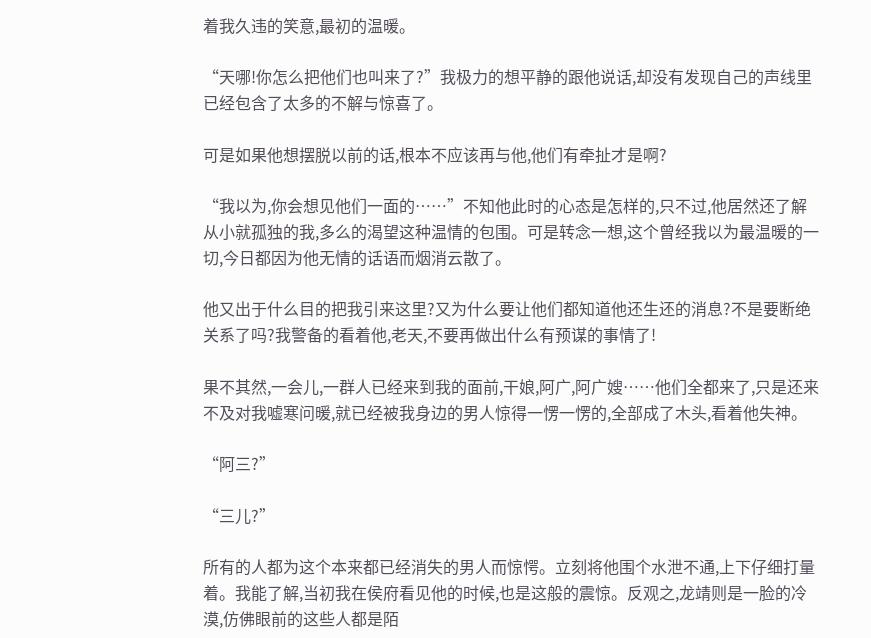着我久违的笑意,最初的温暖。

“天哪!你怎么把他们也叫来了?”我极力的想平静的跟他说话,却没有发现自己的声线里已经包含了太多的不解与惊喜了。

可是如果他想摆脱以前的话,根本不应该再与他,他们有牵扯才是啊?

“我以为,你会想见他们一面的……”不知他此时的心态是怎样的,只不过,他居然还了解从小就孤独的我,多么的渴望这种温情的包围。可是转念一想,这个曾经我以为最温暖的一切,今日都因为他无情的话语而烟消云散了。

他又出于什么目的把我引来这里?又为什么要让他们都知道他还生还的消息?不是要断绝关系了吗?我警备的看着他,老天,不要再做出什么有预谋的事情了!

果不其然,一会儿,一群人已经来到我的面前,干娘,阿广,阿广嫂……他们全都来了,只是还来不及对我嘘寒问暖,就已经被我身边的男人惊得一愣一愣的,全部成了木头,看着他失神。

“阿三?”

“三儿?”

所有的人都为这个本来都已经消失的男人而惊愕。立刻将他围个水泄不通,上下仔细打量着。我能了解,当初我在侯府看见他的时候,也是这般的震惊。反观之,龙靖则是一脸的冷漠,仿佛眼前的这些人都是陌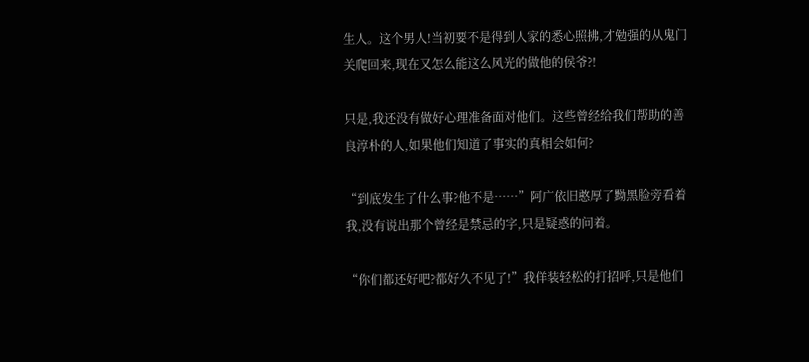生人。这个男人!当初要不是得到人家的悉心照拂,才勉强的从鬼门关爬回来,现在又怎么能这么风光的做他的侯爷?!

只是,我还没有做好心理准备面对他们。这些曾经给我们帮助的善良淳朴的人,如果他们知道了事实的真相会如何?

“到底发生了什么事?他不是……”阿广依旧憨厚了黝黑脸旁看着我,没有说出那个曾经是禁忌的字,只是疑惑的问着。

“你们都还好吧?都好久不见了!”我佯装轻松的打招呼,只是他们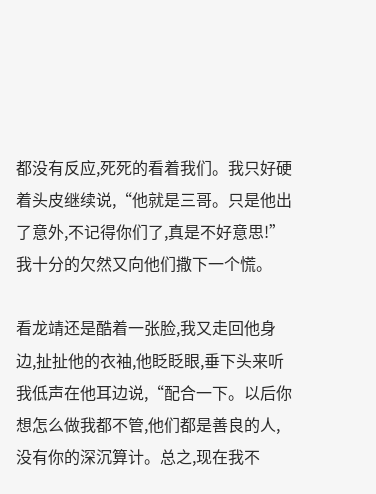都没有反应,死死的看着我们。我只好硬着头皮继续说,“他就是三哥。只是他出了意外,不记得你们了,真是不好意思!”我十分的欠然又向他们撒下一个慌。

看龙靖还是酷着一张脸,我又走回他身边,扯扯他的衣袖,他眨眨眼,垂下头来听我低声在他耳边说,“配合一下。以后你想怎么做我都不管,他们都是善良的人,没有你的深沉算计。总之,现在我不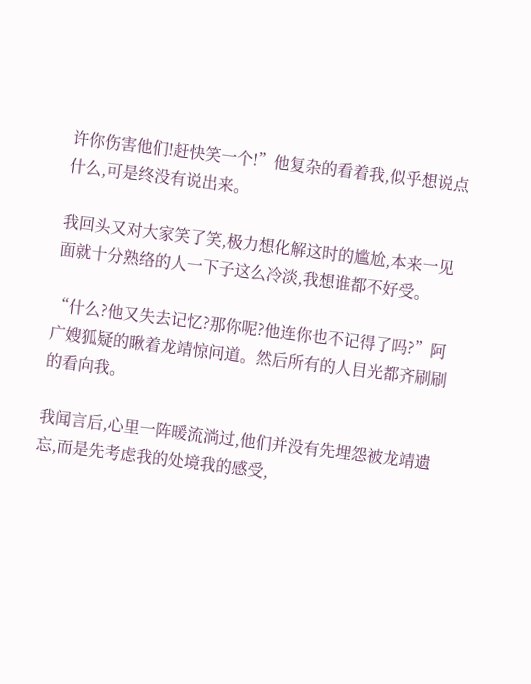许你伤害他们!赶快笑一个!”他复杂的看着我,似乎想说点什么,可是终没有说出来。

我回头又对大家笑了笑,极力想化解这时的尴尬,本来一见面就十分熟络的人一下子这么冷淡,我想谁都不好受。

“什么?他又失去记忆?那你呢?他连你也不记得了吗?”阿广嫂狐疑的瞅着龙靖惊问道。然后所有的人目光都齐刷刷的看向我。

我闻言后,心里一阵暖流淌过,他们并没有先埋怨被龙靖遗忘,而是先考虑我的处境我的感受,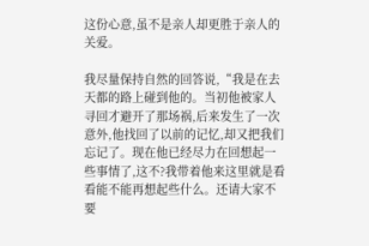这份心意,虽不是亲人却更胜于亲人的关爱。

我尽量保持自然的回答说,“我是在去天都的路上碰到他的。当初他被家人寻回才避开了那场祸,后来发生了一次意外,他找回了以前的记忆,却又把我们忘记了。现在他已经尽力在回想起一些事情了,这不?我带着他来这里就是看看能不能再想起些什么。还请大家不要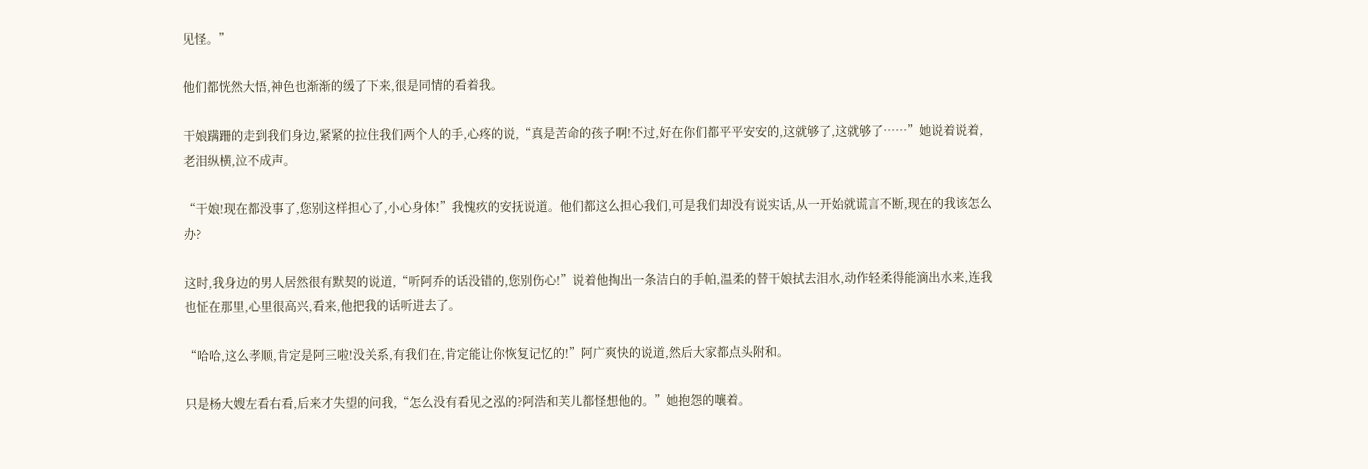见怪。”

他们都恍然大悟,神色也渐渐的缓了下来,很是同情的看着我。

干娘蹒跚的走到我们身边,紧紧的拉住我们两个人的手,心疼的说,“真是苦命的孩子啊!不过,好在你们都平平安安的,这就够了,这就够了……”她说着说着,老泪纵横,泣不成声。

“干娘!现在都没事了,您别这样担心了,小心身体!”我愧疚的安抚说道。他们都这么担心我们,可是我们却没有说实话,从一开始就谎言不断,现在的我该怎么办?

这时,我身边的男人居然很有默契的说道,“听阿乔的话没错的,您别伤心!”说着他掏出一条洁白的手帕,温柔的替干娘拭去泪水,动作轻柔得能滴出水来,连我也怔在那里,心里很高兴,看来,他把我的话听进去了。

“哈哈,这么孝顺,肯定是阿三啦!没关系,有我们在,肯定能让你恢复记忆的!”阿广爽快的说道,然后大家都点头附和。

只是杨大嫂左看右看,后来才失望的问我,“怎么没有看见之泓的?阿浩和芙儿都怪想他的。”她抱怨的嚷着。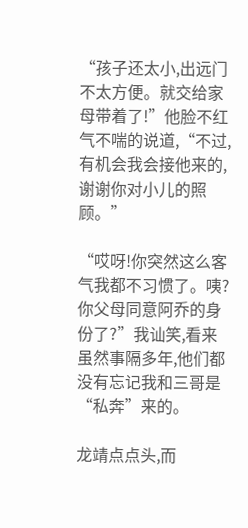“孩子还太小,出远门不太方便。就交给家母带着了!”他脸不红气不喘的说道,“不过,有机会我会接他来的,谢谢你对小儿的照顾。”

“哎呀!你突然这么客气我都不习惯了。咦?你父母同意阿乔的身份了?”我讪笑,看来虽然事隔多年,他们都没有忘记我和三哥是“私奔”来的。

龙靖点点头,而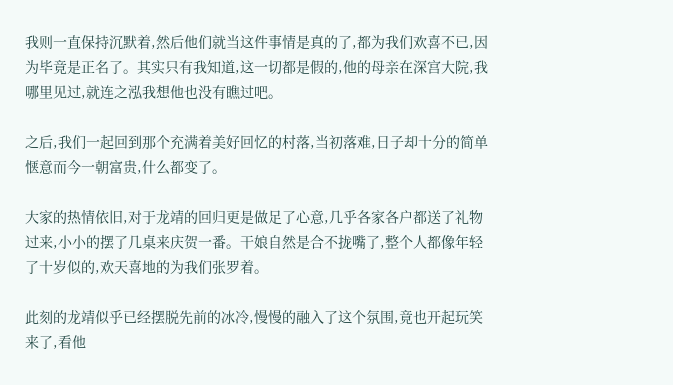我则一直保持沉默着,然后他们就当这件事情是真的了,都为我们欢喜不已,因为毕竟是正名了。其实只有我知道,这一切都是假的,他的母亲在深宫大院,我哪里见过,就连之泓我想他也没有瞧过吧。

之后,我们一起回到那个充满着美好回忆的村落,当初落难,日子却十分的简单惬意而今一朝富贵,什么都变了。

大家的热情依旧,对于龙靖的回归更是做足了心意,几乎各家各户都送了礼物过来,小小的摆了几桌来庆贺一番。干娘自然是合不拢嘴了,整个人都像年轻了十岁似的,欢天喜地的为我们张罗着。

此刻的龙靖似乎已经摆脱先前的冰冷,慢慢的融入了这个氛围,竟也开起玩笑来了,看他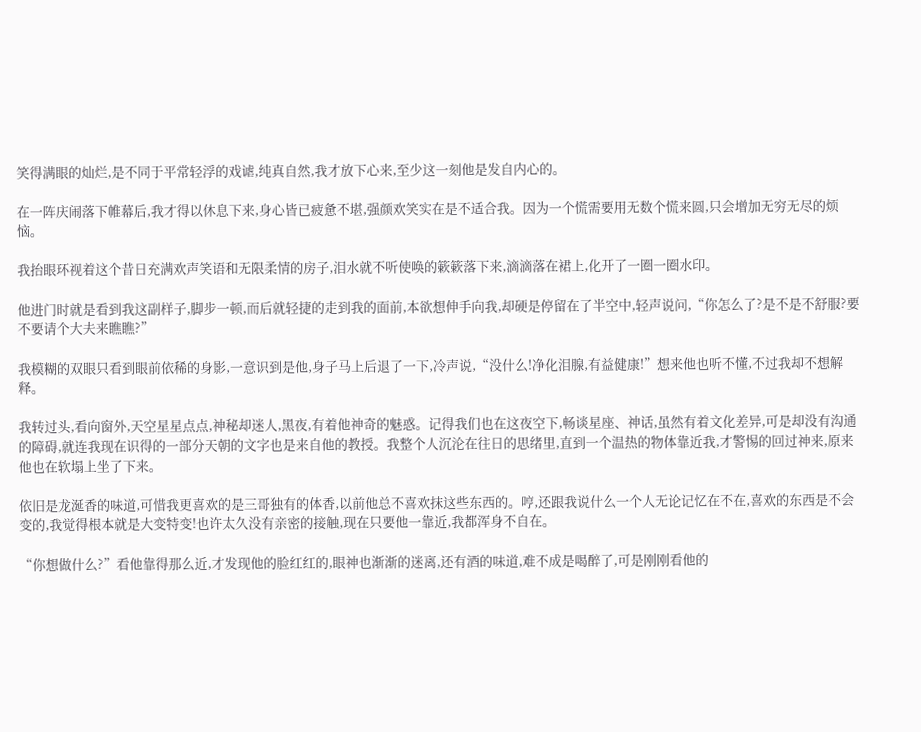笑得满眼的灿烂,是不同于平常轻浮的戏谑,纯真自然,我才放下心来,至少这一刻他是发自内心的。

在一阵庆闹落下帷幕后,我才得以休息下来,身心皆已疲惫不堪,强颜欢笑实在是不适合我。因为一个慌需要用无数个慌来圆,只会增加无穷无尽的烦恼。

我抬眼环视着这个昔日充满欢声笑语和无限柔情的房子,泪水就不听使唤的簌簌落下来,滴滴落在裙上,化开了一圈一圈水印。

他进门时就是看到我这副样子,脚步一顿,而后就轻捷的走到我的面前,本欲想伸手向我,却硬是停留在了半空中,轻声说问,“你怎么了?是不是不舒服?要不要请个大夫来瞧瞧?”

我模糊的双眼只看到眼前依稀的身影,一意识到是他,身子马上后退了一下,冷声说,“没什么!净化泪腺,有益健康!”想来他也听不懂,不过我却不想解释。

我转过头,看向窗外,天空星星点点,神秘却迷人,黑夜,有着他神奇的魅惑。记得我们也在这夜空下,畅谈星座、神话,虽然有着文化差异,可是却没有沟通的障碍,就连我现在识得的一部分天朝的文字也是来自他的教授。我整个人沉沦在往日的思绪里,直到一个温热的物体靠近我,才警惕的回过神来,原来他也在软塌上坐了下来。

依旧是龙涎香的味道,可惜我更喜欢的是三哥独有的体香,以前他总不喜欢抹这些东西的。哼,还跟我说什么一个人无论记忆在不在,喜欢的东西是不会变的,我觉得根本就是大变特变!也许太久没有亲密的接触,现在只要他一靠近,我都浑身不自在。

“你想做什么?”看他靠得那么近,才发现他的脸红红的,眼神也渐渐的迷离,还有酒的味道,难不成是喝醉了,可是刚刚看他的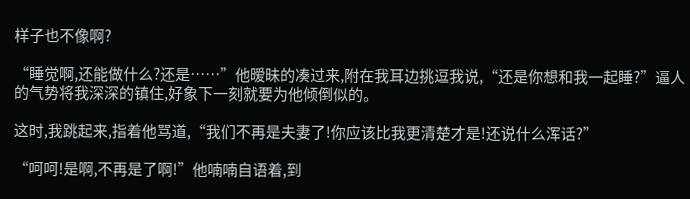样子也不像啊?

“睡觉啊,还能做什么?还是……”他暧昧的凑过来,附在我耳边挑逗我说,“还是你想和我一起睡?”逼人的气势将我深深的镇住,好象下一刻就要为他倾倒似的。

这时,我跳起来,指着他骂道,“我们不再是夫妻了!你应该比我更清楚才是!还说什么浑话?”

“呵呵!是啊,不再是了啊!”他喃喃自语着,到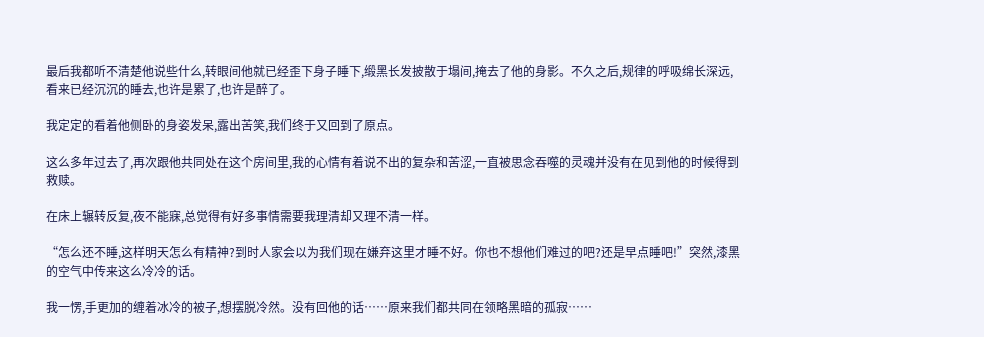最后我都听不清楚他说些什么,转眼间他就已经歪下身子睡下,缎黑长发披散于塌间,掩去了他的身影。不久之后,规律的呼吸绵长深远,看来已经沉沉的睡去,也许是累了,也许是醉了。

我定定的看着他侧卧的身姿发呆,露出苦笑,我们终于又回到了原点。

这么多年过去了,再次跟他共同处在这个房间里,我的心情有着说不出的复杂和苦涩,一直被思念吞噬的灵魂并没有在见到他的时候得到救赎。

在床上辗转反复,夜不能寐,总觉得有好多事情需要我理清却又理不清一样。

“怎么还不睡,这样明天怎么有精神?到时人家会以为我们现在嫌弃这里才睡不好。你也不想他们难过的吧?还是早点睡吧!”突然,漆黑的空气中传来这么冷冷的话。

我一愣,手更加的缠着冰冷的被子,想摆脱冷然。没有回他的话……原来我们都共同在领略黑暗的孤寂……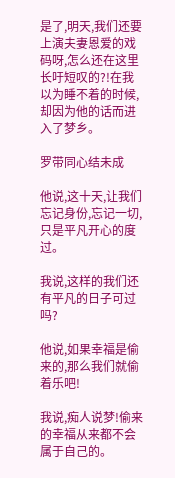是了,明天,我们还要上演夫妻恩爱的戏码呀,怎么还在这里长吁短叹的?!在我以为睡不着的时候,却因为他的话而进入了梦乡。

罗带同心结未成

他说,这十天,让我们忘记身份,忘记一切,只是平凡开心的度过。

我说,这样的我们还有平凡的日子可过吗?

他说,如果幸福是偷来的,那么我们就偷着乐吧!

我说,痴人说梦!偷来的幸福从来都不会属于自己的。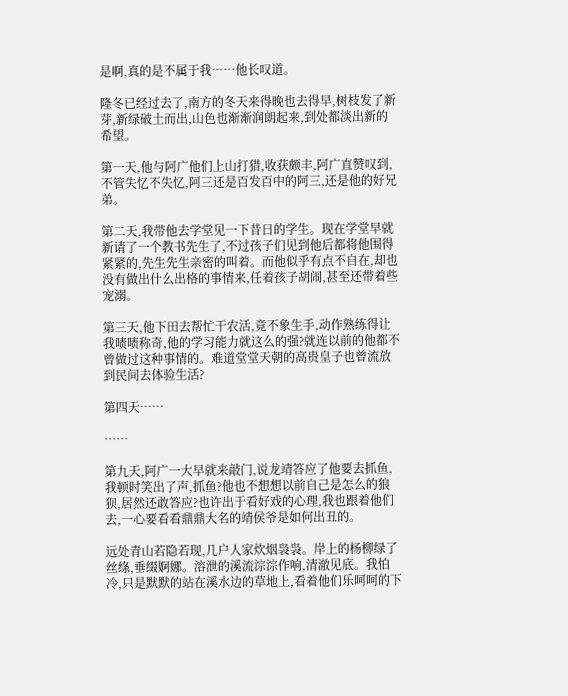是啊,真的是不属于我……他长叹道。

隆冬已经过去了,南方的冬天来得晚也去得早,树枝发了新芽,新绿破土而出,山色也渐渐润朗起来,到处都淡出新的希望。

第一天,他与阿广他们上山打猎,收获颇丰,阿广直赞叹到,不管失忆不失忆,阿三还是百发百中的阿三,还是他的好兄弟。

第二天,我带他去学堂见一下昔日的学生。现在学堂早就新请了一个教书先生了,不过孩子们见到他后都将他围得紧紧的,先生先生亲密的叫着。而他似乎有点不自在,却也没有做出什么出格的事情来,任着孩子胡闹,甚至还带着些宠溺。

第三天,他下田去帮忙干农活,竟不象生手,动作熟练得让我啧啧称奇,他的学习能力就这么的强?就连以前的他都不曾做过这种事情的。难道堂堂天朝的高贵皇子也曾流放到民间去体验生活?

第四天……

……

第九天,阿广一大早就来敲门,说龙靖答应了他要去抓鱼,我顿时笑出了声,抓鱼?他也不想想以前自己是怎么的狼狈,居然还敢答应?也许出于看好戏的心理,我也跟着他们去,一心要看看鼎鼎大名的靖侯爷是如何出丑的。

远处青山若隐若现,几户人家炊烟袅袅。岸上的杨柳绿了丝绦,垂缀婀娜。溶泄的溪流淙淙作响,清澈见底。我怕冷,只是默默的站在溪水边的草地上,看着他们乐呵呵的下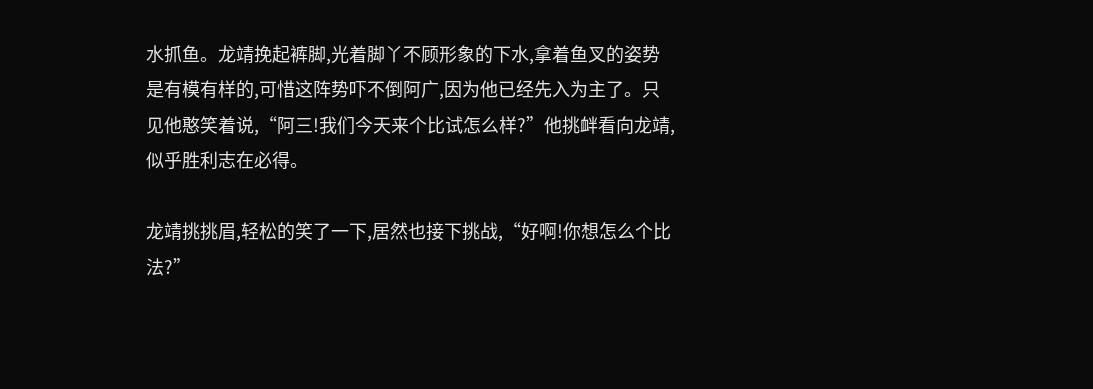水抓鱼。龙靖挽起裤脚,光着脚丫不顾形象的下水,拿着鱼叉的姿势是有模有样的,可惜这阵势吓不倒阿广,因为他已经先入为主了。只见他憨笑着说,“阿三!我们今天来个比试怎么样?”他挑衅看向龙靖,似乎胜利志在必得。

龙靖挑挑眉,轻松的笑了一下,居然也接下挑战,“好啊!你想怎么个比法?”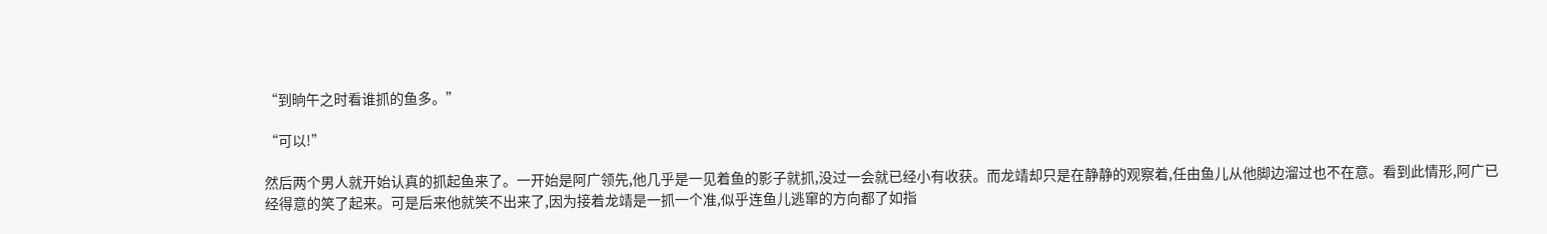“到晌午之时看谁抓的鱼多。”

“可以!”

然后两个男人就开始认真的抓起鱼来了。一开始是阿广领先,他几乎是一见着鱼的影子就抓,没过一会就已经小有收获。而龙靖却只是在静静的观察着,任由鱼儿从他脚边溜过也不在意。看到此情形,阿广已经得意的笑了起来。可是后来他就笑不出来了,因为接着龙靖是一抓一个准,似乎连鱼儿逃窜的方向都了如指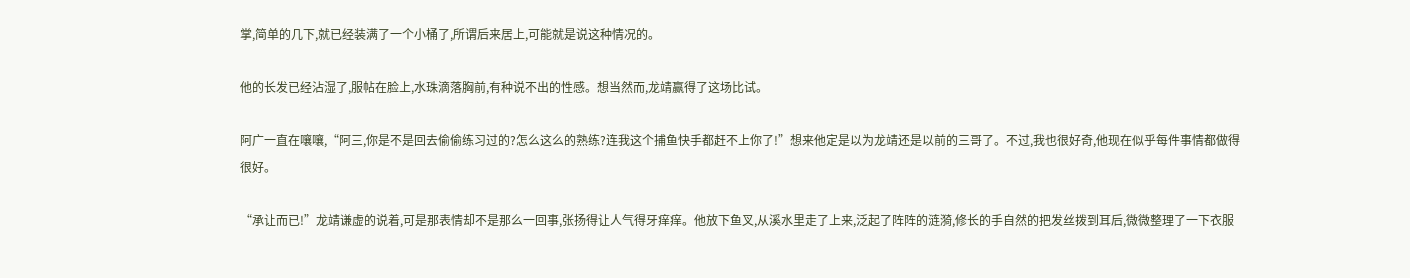掌,简单的几下,就已经装满了一个小桶了,所谓后来居上,可能就是说这种情况的。

他的长发已经沾湿了,服帖在脸上,水珠滴落胸前,有种说不出的性感。想当然而,龙靖赢得了这场比试。

阿广一直在嚷嚷,“阿三,你是不是回去偷偷练习过的?怎么这么的熟练?连我这个捕鱼快手都赶不上你了!”想来他定是以为龙靖还是以前的三哥了。不过,我也很好奇,他现在似乎每件事情都做得很好。

“承让而已!”龙靖谦虚的说着,可是那表情却不是那么一回事,张扬得让人气得牙痒痒。他放下鱼叉,从溪水里走了上来,泛起了阵阵的涟漪,修长的手自然的把发丝拨到耳后,微微整理了一下衣服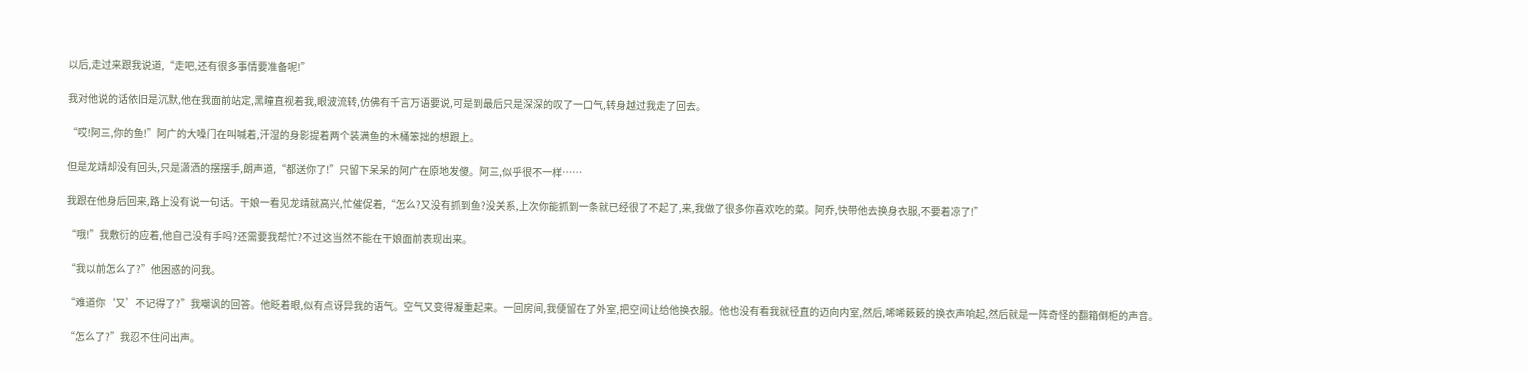以后,走过来跟我说道,“走吧,还有很多事情要准备呢!”

我对他说的话依旧是沉默,他在我面前站定,黑瞳直视着我,眼波流转,仿佛有千言万语要说,可是到最后只是深深的叹了一口气,转身越过我走了回去。

“哎!阿三,你的鱼!”阿广的大嗓门在叫喊着,汗湿的身影提着两个装满鱼的木桶笨拙的想跟上。

但是龙靖却没有回头,只是潇洒的摆摆手,朗声道,“都送你了!”只留下呆呆的阿广在原地发傻。阿三,似乎很不一样……

我跟在他身后回来,路上没有说一句话。干娘一看见龙靖就高兴,忙催促着,“怎么?又没有抓到鱼?没关系,上次你能抓到一条就已经很了不起了,来,我做了很多你喜欢吃的菜。阿乔,快带他去换身衣服,不要着凉了!”

“哦!”我敷衍的应着,他自己没有手吗?还需要我帮忙?不过这当然不能在干娘面前表现出来。

“我以前怎么了?”他困惑的问我。

“难道你‘又’不记得了?”我嘲讽的回答。他眨着眼,似有点讶异我的语气。空气又变得凝重起来。一回房间,我便留在了外室,把空间让给他换衣服。他也没有看我就径直的迈向内室,然后,唏唏簌簌的换衣声响起,然后就是一阵奇怪的翻箱倒柜的声音。

“怎么了?”我忍不住问出声。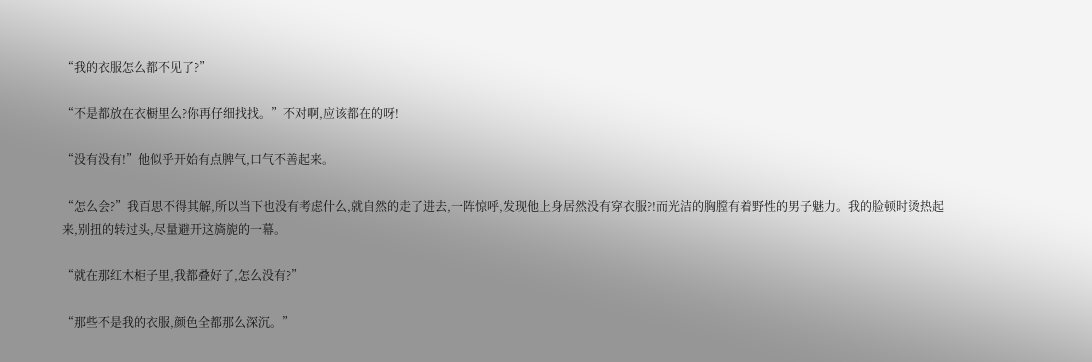“我的衣服怎么都不见了?”

“不是都放在衣橱里么?你再仔细找找。”不对啊,应该都在的呀!

“没有没有!”他似乎开始有点脾气,口气不善起来。

“怎么会?”我百思不得其解,所以当下也没有考虑什么,就自然的走了进去,一阵惊呼,发现他上身居然没有穿衣服?!而光洁的胸膛有着野性的男子魅力。我的脸顿时烫热起来,别扭的转过头,尽量避开这旖旎的一幕。

“就在那红木柜子里,我都叠好了,怎么没有?”

“那些不是我的衣服,颜色全都那么深沉。”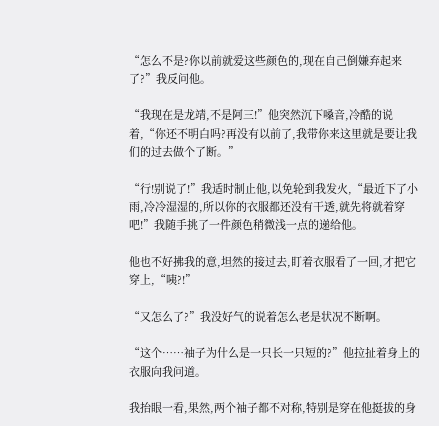“怎么不是?你以前就爱这些颜色的,现在自己倒嫌弃起来了?”我反问他。

“我现在是龙靖,不是阿三!”他突然沉下嗓音,冷酷的说着,“你还不明白吗?再没有以前了,我带你来这里就是要让我们的过去做个了断。”

“行!别说了!”我适时制止他,以免轮到我发火,“最近下了小雨,冷冷湿湿的,所以你的衣服都还没有干透,就先将就着穿吧!”我随手挑了一件颜色稍微浅一点的递给他。

他也不好拂我的意,坦然的接过去,盯着衣服看了一回,才把它穿上,“咦?!”

“又怎么了?”我没好气的说着怎么老是状况不断啊。

“这个……袖子为什么是一只长一只短的?”他拉扯着身上的衣服向我问道。

我抬眼一看,果然,两个袖子都不对称,特别是穿在他挺拔的身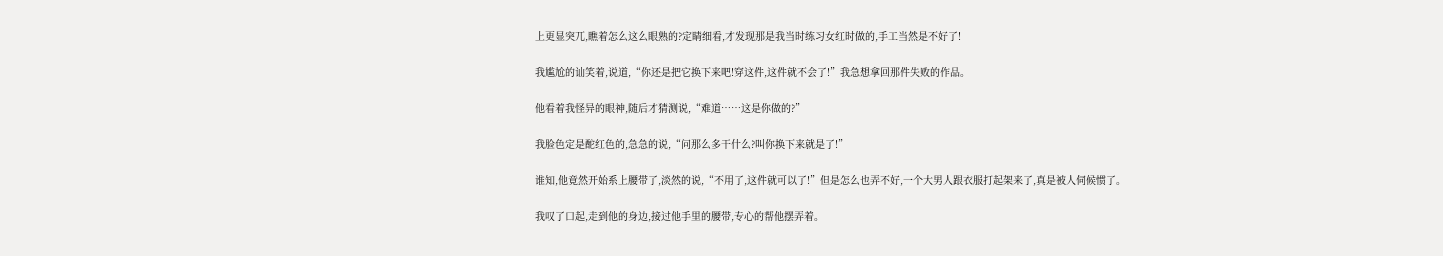上更显突兀,瞧着怎么这么眼熟的?定睛细看,才发现那是我当时练习女红时做的,手工当然是不好了!

我尴尬的讪笑着,说道,“你还是把它换下来吧!穿这件,这件就不会了!”我急想拿回那件失败的作品。

他看着我怪异的眼神,随后才猜测说,“难道……这是你做的?”

我脸色定是酡红色的,急急的说,“问那么多干什么?叫你换下来就是了!”

谁知,他竟然开始系上腰带了,淡然的说,“不用了,这件就可以了!”但是怎么也弄不好,一个大男人跟衣服打起架来了,真是被人伺候惯了。

我叹了口起,走到他的身边,接过他手里的腰带,专心的帮他摆弄着。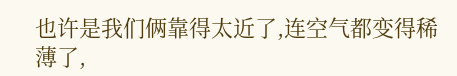也许是我们俩靠得太近了,连空气都变得稀薄了,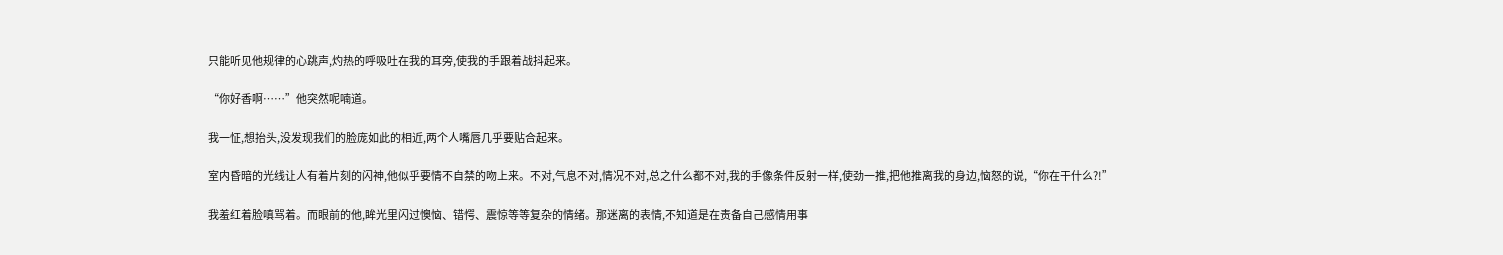只能听见他规律的心跳声,灼热的呼吸吐在我的耳旁,使我的手跟着战抖起来。

“你好香啊……”他突然呢喃道。

我一怔,想抬头,没发现我们的脸庞如此的相近,两个人嘴唇几乎要贴合起来。

室内昏暗的光线让人有着片刻的闪神,他似乎要情不自禁的吻上来。不对,气息不对,情况不对,总之什么都不对,我的手像条件反射一样,使劲一推,把他推离我的身边,恼怒的说,“你在干什么?!”

我羞红着脸嗔骂着。而眼前的他,眸光里闪过懊恼、错愕、震惊等等复杂的情绪。那迷离的表情,不知道是在责备自己感情用事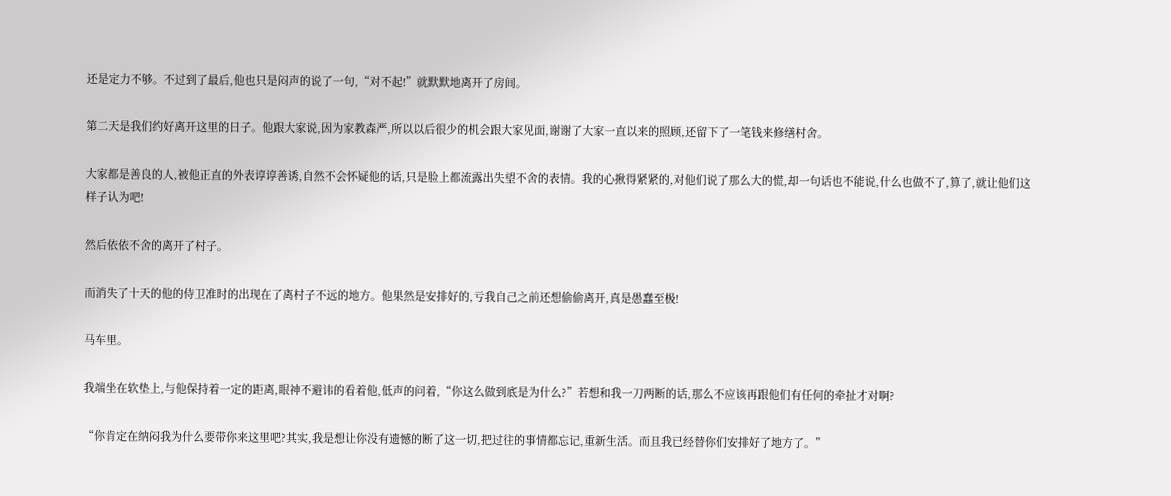还是定力不够。不过到了最后,他也只是闷声的说了一句,“对不起!”就默默地离开了房间。

第二天是我们约好离开这里的日子。他跟大家说,因为家教森严,所以以后很少的机会跟大家见面,谢谢了大家一直以来的照顾,还留下了一笔钱来修缮村舍。

大家都是善良的人,被他正直的外表谆谆善诱,自然不会怀疑他的话,只是脸上都流露出失望不舍的表情。我的心揪得紧紧的,对他们说了那么大的慌,却一句话也不能说,什么也做不了,算了,就让他们这样子认为吧!

然后依依不舍的离开了村子。

而消失了十天的他的侍卫准时的出现在了离村子不远的地方。他果然是安排好的,亏我自己之前还想偷偷离开,真是愚蠢至极!

马车里。

我端坐在软垫上,与他保持着一定的距离,眼神不避讳的看着他,低声的问着,“你这么做到底是为什么?”若想和我一刀两断的话,那么不应该再跟他们有任何的牵扯才对啊?

“你肯定在纳闷我为什么要带你来这里吧?其实,我是想让你没有遗憾的断了这一切,把过往的事情都忘记,重新生活。而且我已经替你们安排好了地方了。”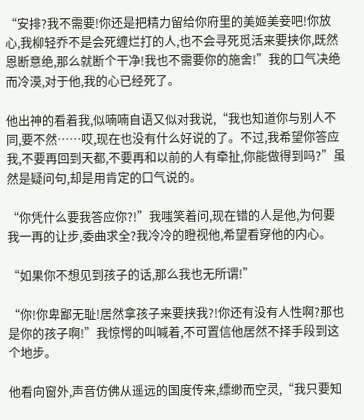“安排?我不需要!你还是把精力留给你府里的美姬美妾吧!你放心,我柳轻乔不是会死缠烂打的人,也不会寻死觅活来要挟你,既然恩断意绝,那么就断个干净!我也不需要你的施舍!”我的口气决绝而冷漠,对于他,我的心已经死了。

他出神的看着我,似喃喃自语又似对我说,“我也知道你与别人不同,要不然……哎,现在也没有什么好说的了。不过,我希望你答应我,不要再回到天都,不要再和以前的人有牵扯,你能做得到吗?”虽然是疑问句,却是用肯定的口气说的。

“你凭什么要我答应你?!”我嗤笑着问,现在错的人是他,为何要我一再的让步,委曲求全?我冷冷的瞪视他,希望看穿他的内心。

“如果你不想见到孩子的话,那么我也无所谓!”

“你!你卑鄙无耻!居然拿孩子来要挟我?!你还有没有人性啊?那也是你的孩子啊!”我惊愕的叫喊着,不可置信他居然不择手段到这个地步。

他看向窗外,声音仿佛从遥远的国度传来,缥缈而空灵,“我只要知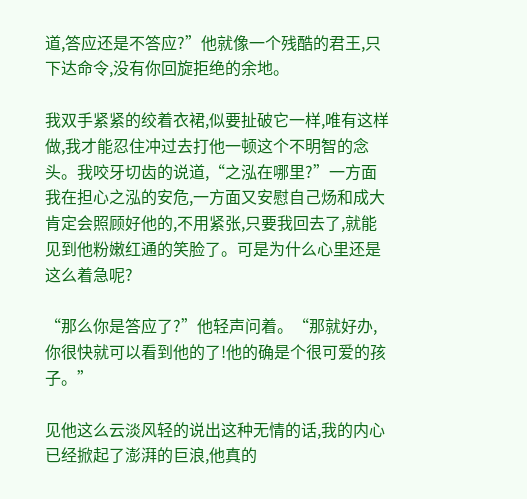道,答应还是不答应?”他就像一个残酷的君王,只下达命令,没有你回旋拒绝的余地。

我双手紧紧的绞着衣裙,似要扯破它一样,唯有这样做,我才能忍住冲过去打他一顿这个不明智的念头。我咬牙切齿的说道,“之泓在哪里?”一方面我在担心之泓的安危,一方面又安慰自己炀和成大肯定会照顾好他的,不用紧张,只要我回去了,就能见到他粉嫩红通的笑脸了。可是为什么心里还是这么着急呢?

“那么你是答应了?”他轻声问着。“那就好办,你很快就可以看到他的了!他的确是个很可爱的孩子。”

见他这么云淡风轻的说出这种无情的话,我的内心已经掀起了澎湃的巨浪,他真的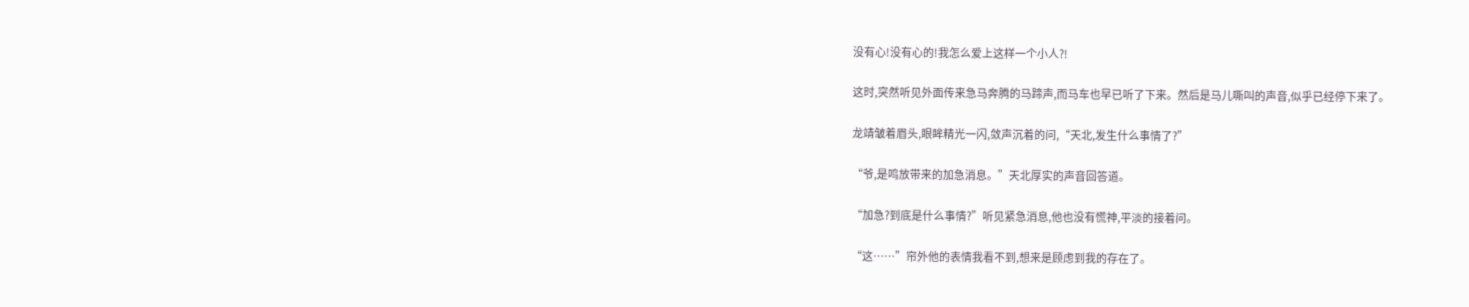没有心!没有心的!我怎么爱上这样一个小人?!

这时,突然听见外面传来急马奔腾的马蹄声,而马车也早已听了下来。然后是马儿嘶叫的声音,似乎已经停下来了。

龙靖皱着眉头,眼眸精光一闪,敛声沉着的问,“天北,发生什么事情了?”

“爷,是鸣放带来的加急消息。”天北厚实的声音回答道。

“加急?到底是什么事情?”听见紧急消息,他也没有慌神,平淡的接着问。

“这……”帘外他的表情我看不到,想来是顾虑到我的存在了。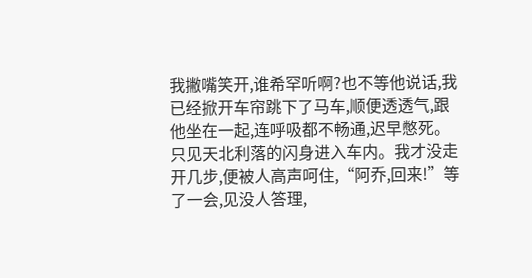我撇嘴笑开,谁希罕听啊?也不等他说话,我已经掀开车帘跳下了马车,顺便透透气,跟他坐在一起,连呼吸都不畅通,迟早憋死。只见天北利落的闪身进入车内。我才没走开几步,便被人高声呵住,“阿乔,回来!”等了一会,见没人答理,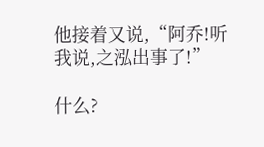他接着又说,“阿乔!听我说,之泓出事了!”

什么?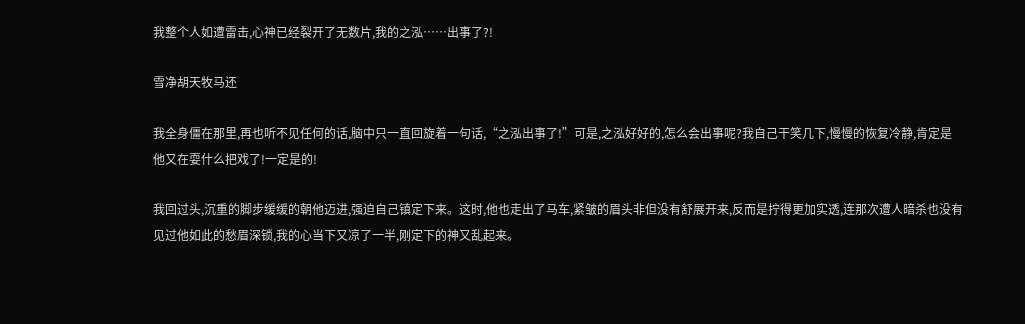我整个人如遭雷击,心神已经裂开了无数片,我的之泓……出事了?!

雪净胡天牧马还

我全身僵在那里,再也听不见任何的话,脑中只一直回旋着一句话,“之泓出事了!”可是,之泓好好的,怎么会出事呢?我自己干笑几下,慢慢的恢复冷静,肯定是他又在耍什么把戏了!一定是的!

我回过头,沉重的脚步缓缓的朝他迈进,强迫自己镇定下来。这时,他也走出了马车,紧皱的眉头非但没有舒展开来,反而是拧得更加实透,连那次遭人暗杀也没有见过他如此的愁眉深锁,我的心当下又凉了一半,刚定下的神又乱起来。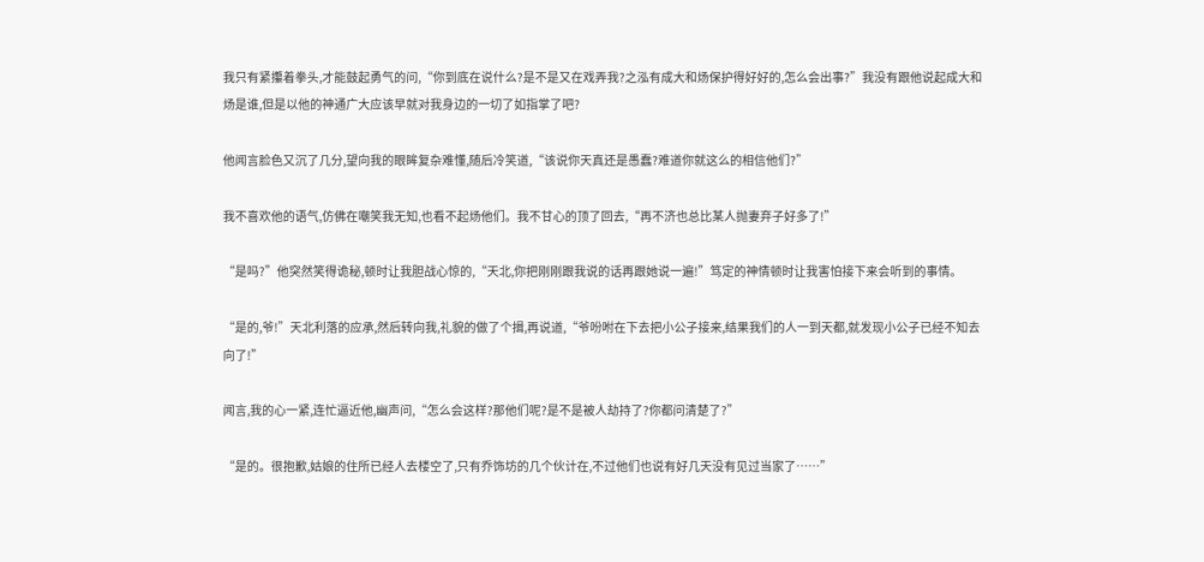我只有紧攥着拳头,才能鼓起勇气的问,“你到底在说什么?是不是又在戏弄我?之泓有成大和炀保护得好好的,怎么会出事?”我没有跟他说起成大和炀是谁,但是以他的神通广大应该早就对我身边的一切了如指掌了吧?

他闻言脸色又沉了几分,望向我的眼眸复杂难懂,随后冷笑道,“该说你天真还是愚蠢?难道你就这么的相信他们?”

我不喜欢他的语气,仿佛在嘲笑我无知,也看不起炀他们。我不甘心的顶了回去,“再不济也总比某人抛妻弃子好多了!”

“是吗?”他突然笑得诡秘,顿时让我胆战心惊的,“天北,你把刚刚跟我说的话再跟她说一遍!”笃定的神情顿时让我害怕接下来会听到的事情。

“是的,爷!”天北利落的应承,然后转向我,礼貌的做了个揖,再说道,“爷吩咐在下去把小公子接来,结果我们的人一到天都,就发现小公子已经不知去向了!”

闻言,我的心一紧,连忙逼近他,幽声问,“怎么会这样?那他们呢?是不是被人劫持了?你都问清楚了?”

“是的。很抱歉,姑娘的住所已经人去楼空了,只有乔饰坊的几个伙计在,不过他们也说有好几天没有见过当家了……”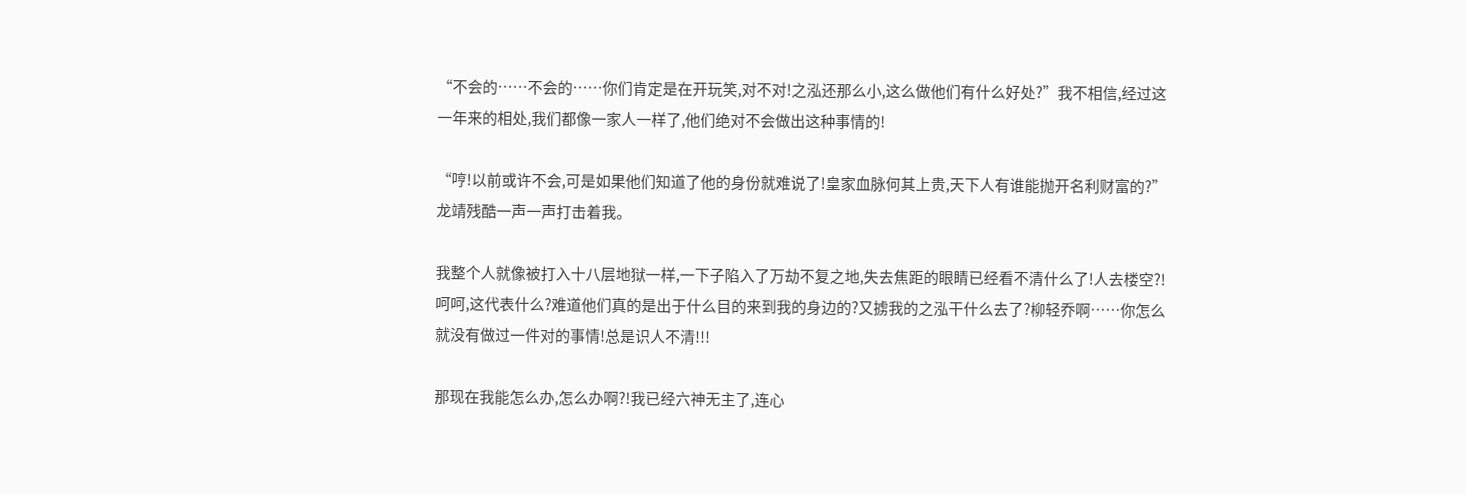“不会的……不会的……你们肯定是在开玩笑,对不对!之泓还那么小,这么做他们有什么好处?”我不相信,经过这一年来的相处,我们都像一家人一样了,他们绝对不会做出这种事情的!

“哼!以前或许不会,可是如果他们知道了他的身份就难说了!皇家血脉何其上贵,天下人有谁能抛开名利财富的?”龙靖残酷一声一声打击着我。

我整个人就像被打入十八层地狱一样,一下子陷入了万劫不复之地,失去焦距的眼睛已经看不清什么了!人去楼空?!呵呵,这代表什么?难道他们真的是出于什么目的来到我的身边的?又掳我的之泓干什么去了?柳轻乔啊……你怎么就没有做过一件对的事情!总是识人不清!!!

那现在我能怎么办,怎么办啊?!我已经六神无主了,连心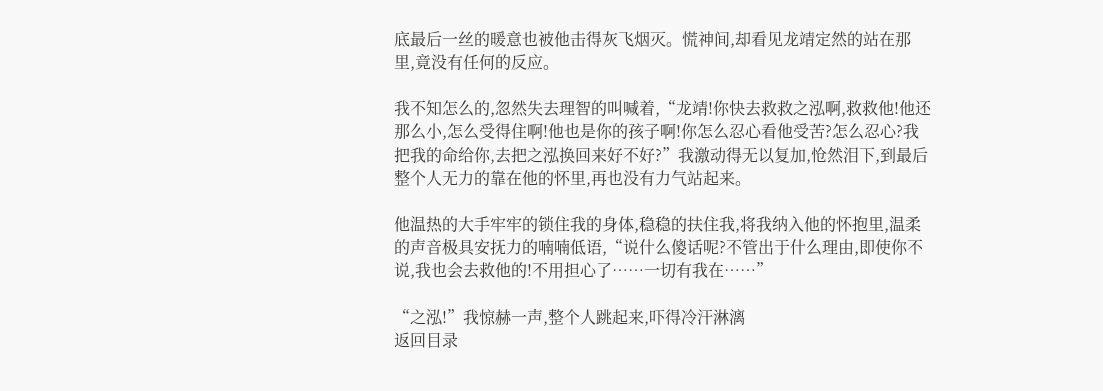底最后一丝的暖意也被他击得灰飞烟灭。慌神间,却看见龙靖定然的站在那里,竟没有任何的反应。

我不知怎么的,忽然失去理智的叫喊着,“龙靖!你快去救救之泓啊,救救他!他还那么小,怎么受得住啊!他也是你的孩子啊!你怎么忍心看他受苦?怎么忍心?我把我的命给你,去把之泓换回来好不好?”我激动得无以复加,怆然泪下,到最后整个人无力的靠在他的怀里,再也没有力气站起来。

他温热的大手牢牢的锁住我的身体,稳稳的扶住我,将我纳入他的怀抱里,温柔的声音极具安抚力的喃喃低语,“说什么傻话呢?不管出于什么理由,即使你不说,我也会去救他的!不用担心了……一切有我在……”

“之泓!”我惊赫一声,整个人跳起来,吓得冷汗淋漓
返回目录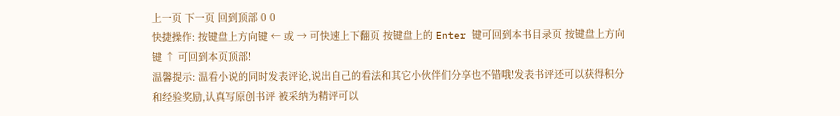上一页 下一页 回到顶部 0 0
快捷操作: 按键盘上方向键 ← 或 → 可快速上下翻页 按键盘上的 Enter 键可回到本书目录页 按键盘上方向键 ↑ 可回到本页顶部!
温馨提示: 温看小说的同时发表评论,说出自己的看法和其它小伙伴们分享也不错哦!发表书评还可以获得积分和经验奖励,认真写原创书评 被采纳为精评可以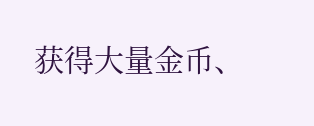获得大量金币、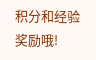积分和经验奖励哦!